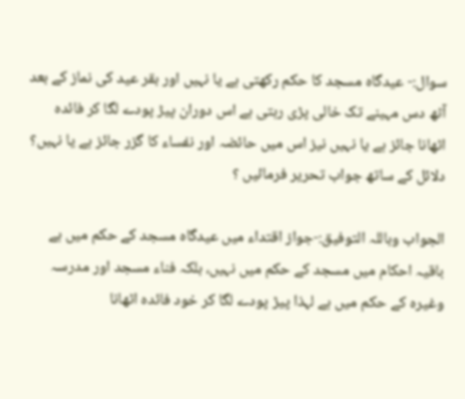سوال:- عیدگاہ مسجد کا حکم رکھتی ہے یا نہیں اور بقر عید کی نماز کے بعد آٹھ دس مہینے تک خالی پڑی رہتی ہے اس دوران پیڑ پودے لگا کر فائدہ اٹھانا جائز ہے یا نہیں نیز اس میں حائضہ اور نفساء کا گزر جائز ہے یا نہیں؟ دلائل کے ساتھ جواب تحریر فرمائیں ؟

الجواب وباللہ التوفیق:-جواز اقتداء میں عیدگاہ مسجد کے حکم میں ہے باقیہ احکام میں مسجد کے حکم میں نہیں، بلکہ فناء مسجد اور مدرسہ وغیرہ کے حکم میں ہے لہذا پیڑ پودے لگا کر خود فائدہ اٹھانا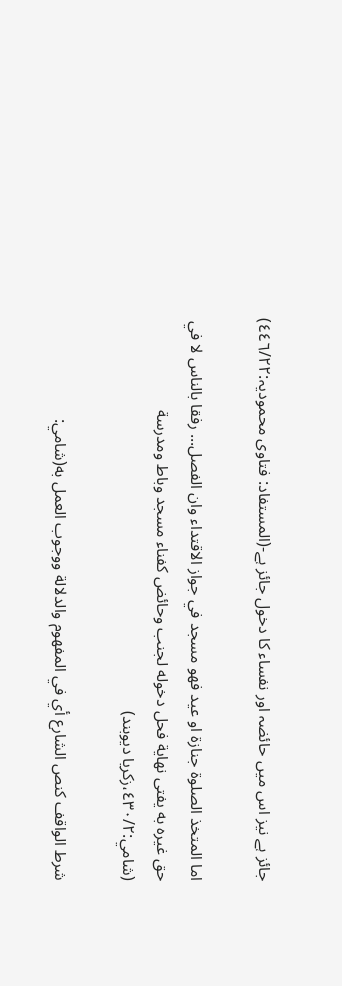جائز ہے نیز اس میں حائضہ اور نفساء کا دخول جائز ہے-(المستفاد: فتاوى محموديہ:٤٤٦/٢٢)

اما المتخذ الصلوة جنازة او عيد فهو مسجد في جواز الاقتداء وان الفصل... رفقا بالناس لا في حق غيره به يفتى نهاية فحل دخوله لجنب وحائض كفناء مسجد وباط ومدرسة (شامي:٤٣٠/٢،زكريا ديوبند)

شرط الواقف كنص الشارع أي في المفهوم والدلالة ووجوب العمل به(شامي: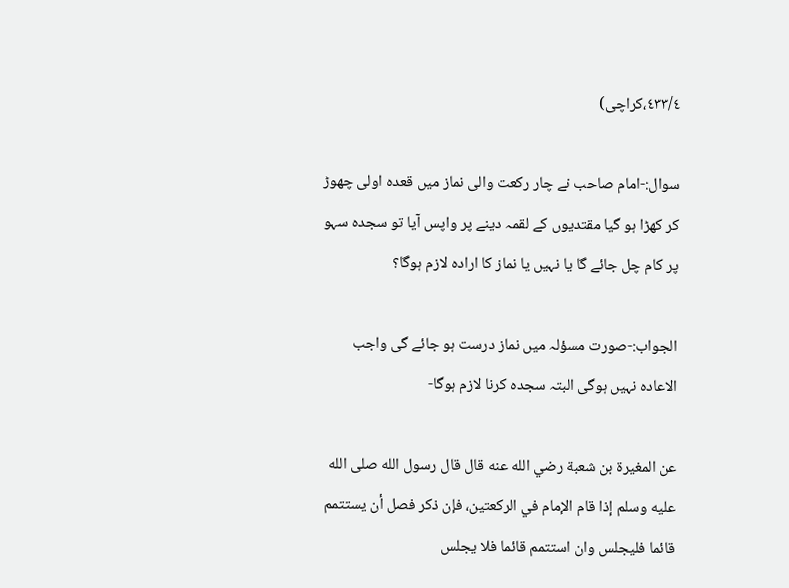٤٣٣/٤،كراچی)

سوال:-امام صاحب نے چار رکعت والی نماز میں قعدہ اولی چھوڑ کر کھڑا ہو گیا مقتدیوں کے لقمہ دینے پر واپس آیا تو سجدہ سہو پر کام چل جائے گا یا نہیں یا نماز کا ارادہ لازم ہوگا؟

الجواب:-صورت مسؤلہ میں نماز درست ہو جائے گی واجب الاعادہ نہیں ہوگی البتہ سجدہ کرنا لازم ہوگا-

عن المغيرة بن شعبة رضي الله عنه قال قال رسول الله صلى الله عليه وسلم إذا قام الإمام في الركعتين، فإن ذكر فصل أن يستتمم قائما فليجلس وان استتمم قائما فلا يجلس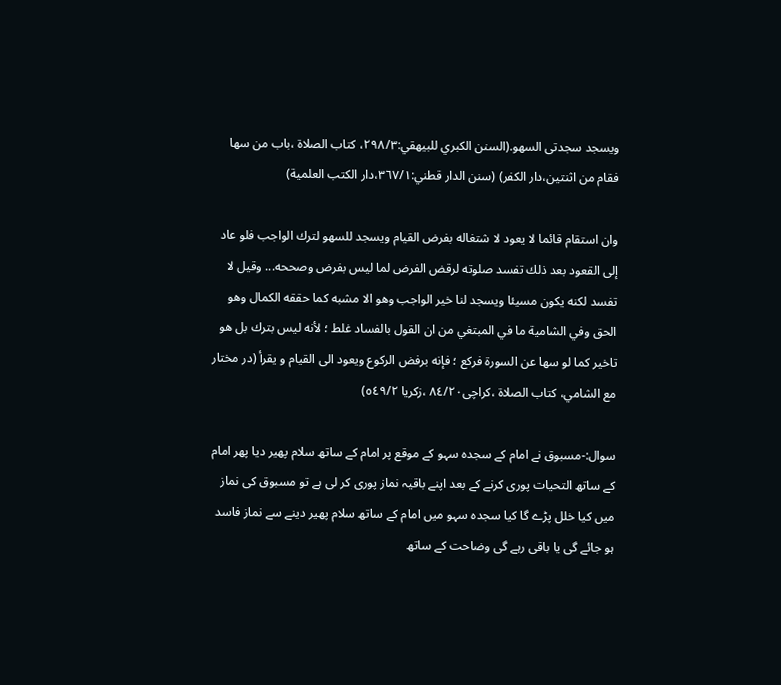ويسجد سجدتى السهو.(السنن الكبري للبيهقي:٢٩٨/٣، كتاب الصلاة ،باب من سها فقام من اثنتين،دار الكفر) (سنن الدار قطني:٣٦٧/١،دار الكتب العلمية)

وان استقام قائما لا يعود لا شتغاله بفرض القيام ويسجد للسهو لترك الواجب فلو عاد إلى القعود بعد ذلك تفسد صلوته لرقض الفرض لما ليس بفرض وصححه... وقيل لا تفسد لكنه يكون مسيئا ويسجد لنا خير الواجب وهو الا مشبه كما حققه الكمال وهو الحق وفي الشامية ما في المبتغي من ان القول بالفساد غلط ؛ لأنه ليس بترك بل هو تاخير كما لو سها عن السورة فركع ؛ فإنه برفض الركوع ويعود الى القيام و يقرأ (در مختار مع الشامي، كتاب الصلاة ،كراچی٨٤/٢٠ ،زكريا ٥٤٩/٢)

سوال:-مسبوق نے امام کے سجدہ سہو کے موقع پر امام کے ساتھ سلام پھیر دیا پھر امام کے ساتھ التحیات پوری کرنے کے بعد اپنے باقیہ نماز پوری کر لی ہے تو مسبوق کی نماز میں کیا خلل پڑے گا کیا سجدہ سہو میں امام کے ساتھ سلام پھیر دینے سے نماز فاسد ہو جائے گی یا باقی رہے گی وضاحت کے ساتھ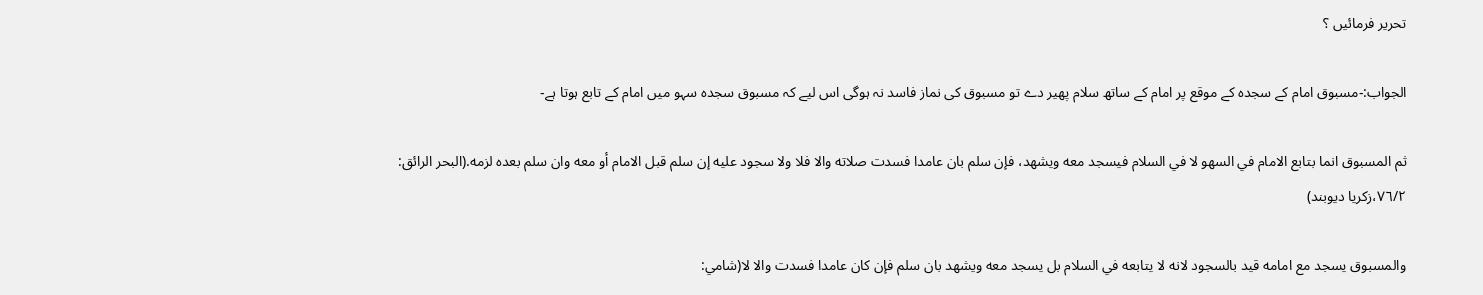تحریر فرمائیں ؟

الجواب:-مسبوق امام کے سجدہ کے موقع پر امام کے ساتھ سلام پھیر دے تو مسبوق کی نماز فاسد نہ ہوگی اس لیے کہ مسبوق سجدہ سہو میں امام کے تابع ہوتا ہے-

ثم المسبوق انما بتابع الامام في السهو لا في السلام فيسجد معه ويشهد، فإن سلم بان عامدا فسدت صلاته والا فلا ولا سجود عليه إن سلم قبل الامام أو معه وان سلم بعده لزمه.(البحر الرائق: ٧٦/٢،زكريا ديوبند)

والمسبوق يسجد مع امامه قيد بالسجود لانه لا يتابعه في السلام بل يسجد معه ويشهد بان سلم فإن كان عامدا فسدت والا لا(شامي: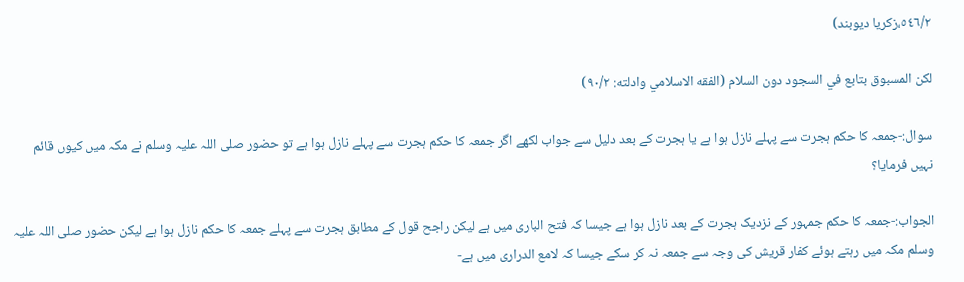٥٤٦/٢،زكريا ديوبند)

لكن المسبوق بتابع في السجود دون السلام (الفقه الاسلامي وادلته: ٩٠/٢)

سوال:-جمعہ کا حکم ہجرت سے پہلے نازل ہوا ہے یا ہجرت کے بعد دلیل سے جواب لکھے اگر جمعہ کا حکم ہجرت سے پہلے نازل ہوا ہے تو حضور صلی اللہ علیہ وسلم نے مکہ میں کیوں قائم نہیں فرمایا؟

الجواب:-جمعہ کا حکم جمہور کے نزدیک ہجرت کے بعد نازل ہوا ہے جیسا کہ فتح الباری میں ہے لیکن راجح قول کے مطابق ہجرت سے پہلے جمعہ کا حکم نازل ہوا ہے لیکن حضور صلی اللہ علیہ وسلم مکہ میں رہتے ہوئے کفار قریش کی وجہ سے جمعہ نہ کر سکے جیسا کہ لامع الدراری میں ہے-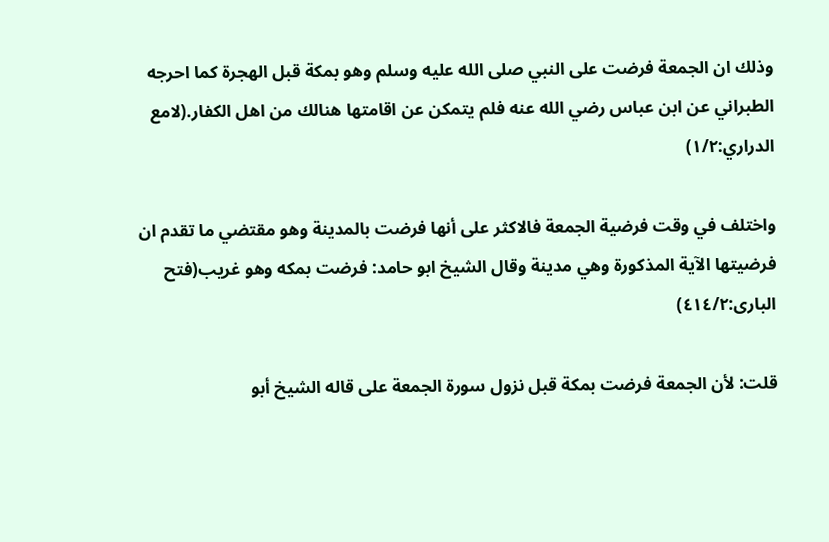وذلك ان الجمعة فرضت على النبي صلى الله عليه وسلم وهو بمكة قبل الهجرة كما احرجه الطبراني عن ابن عباس رضي الله عنه فلم يتمكن عن اقامتها هنالك من اهل الكفار.(لامع الدراري:١/٢)

واختلف في وقت فرضية الجمعة فالاكثر على أنها فرضت بالمدينة وهو مقتضي ما تقدم ان فرضيتها الآية المذكورة وهي مدينة وقال الشيخ ابو حامد: فرضت بمكه وهو غريب(فتح البارى:٤١٤/٢)

قلت: لأن الجمعة فرضت بمكة قبل نزول سورة الجمعة على قاله الشيخ أبو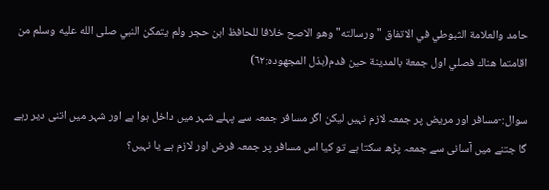حامد والعلامة الثبوطي في الاتفاق "ورسالته" وهو الاصح خلافا للحافظ ابن حجر ولم يتمكن النبي صلى الله عليه وسلم من اقامتما هناك فصلي اول جمعة بالمدينة حين فدم(بذل المجهوده:٦٢)

سوال:-مسافر اور مریض پر جمعہ لازم نہیں لیکن اگر مسافر جمعہ سے پہلے شہر میں داخل ہوا ہے اور شہر میں اتنی دیر رہے گا جتنے میں آسانی سے جمعہ پڑھ سکتا ہے تو کیا اس مسافر پر جمعہ فرض اور لازم ہے یا نہیں؟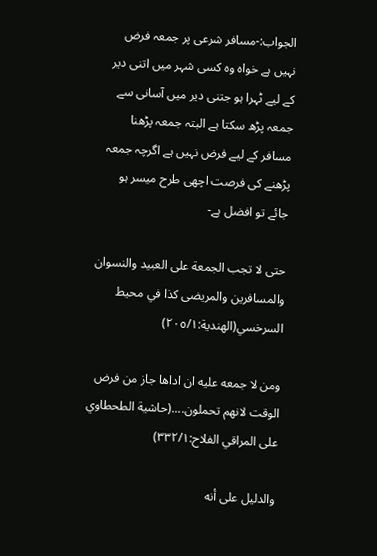الجواب:-مسافر شرعی پر جمعہ فرض نہیں ہے خواہ وہ کسی شہر میں اتنی دیر کے لیے ٹہرا ہو جتنی دیر میں آسانی سے جمعہ پڑھ سکتا ہے البتہ جمعہ پڑھنا مسافر کے لیے فرض نہیں ہے اگرچہ جمعہ پڑھنے کی فرصت اچھی طرح میسر ہو جائے تو افضل ہے-

حتى لا تجب الجمعة على العبيد والنسوان والمسافرين والمريضى كذا في محيط السرخسي(الهندية:٢٠٥/١)

ومن لا جمعه عليه ان اداها جاز من فرض الوقت لانهم تحملون....(حاشية الطحطاوي على المراقي الفلاح:٣٣٢/١)

والدليل على أنه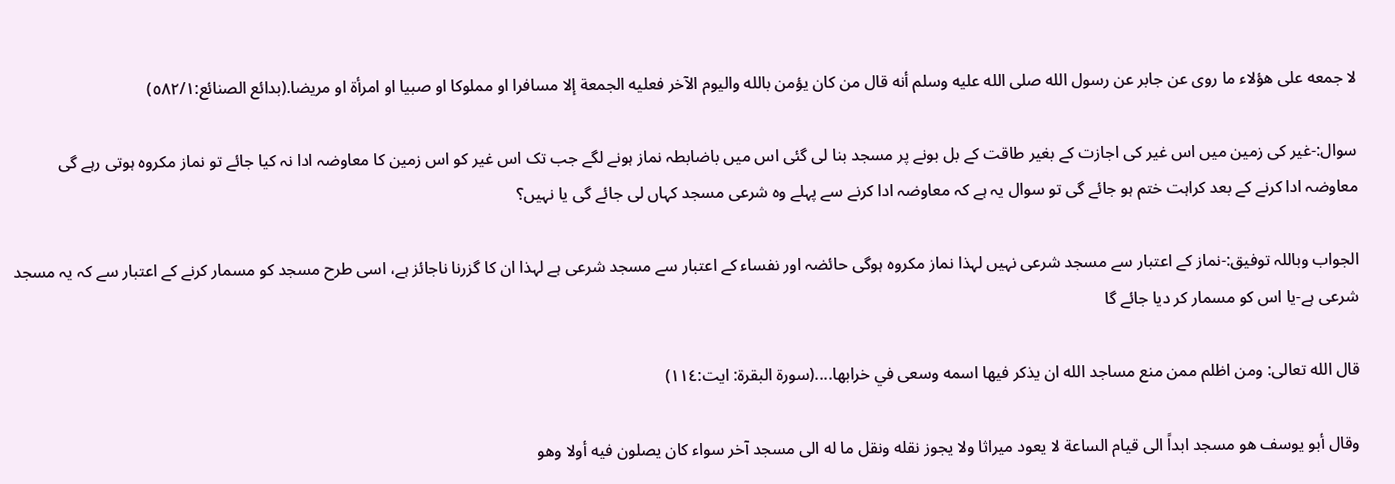لا جمعه على هؤلاء ما روى عن جابر عن رسول الله صلى الله عليه وسلم أنه قال من كان يؤمن بالله واليوم الآخر فعليه الجمعة إلا مسافرا او مملوكا او صبيا او امرأة او مريضا.(بدائع الصنائع:٥٨٢/١)

سوال:-غیر کی زمین میں اس غیر کی اجازت کے بغیر طاقت کے بل بونے پر مسجد بنا لی گئی اس میں باضابطہ نماز ہونے لگے جب تک اس غیر کو اس زمین کا معاوضہ ادا نہ کیا جائے تو نماز مکروہ ہوتی رہے گی معاوضہ ادا کرنے کے بعد کراہت ختم ہو جائے گی تو سوال یہ ہے کہ معاوضہ ادا کرنے سے پہلے وہ شرعی مسجد کہاں لی جائے گی یا نہیں؟

الجواب وباللہ توفیق:-نماز کے اعتبار سے مسجد شرعی نہیں لہذا نماز مکروہ ہوگی حائضہ اور نفساء کے اعتبار سے مسجد شرعی ہے لہذا ان کا گزرنا ناجائز ہے، اسی طرح مسجد کو مسمار کرنے کے اعتبار سے کہ یہ مسجد شرعی ہے-یا اس کو مسمار کر دیا جائے گا

قال الله تعالى: ومن اظلم ممن منع مساجد الله ان يذكر فيها اسمه وسعى في خرابها....(سورة البقرة: ايت:١١٤)

وقال أبو يوسف هو مسجد ابداً الى قيام الساعة لا يعود ميراثا ولا يجوز نقله ونقل ما له الى مسجد آخر سواء كان يصلون فيه أولا وهو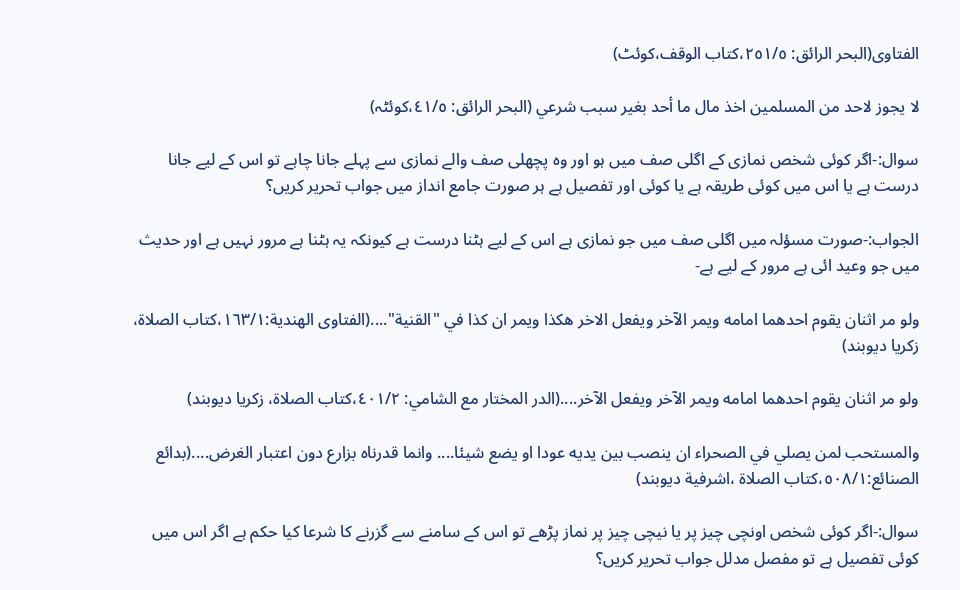الفتاوى(البحر الرائق: ٢٥١/٥،كتاب الوقف،كوئٹ)

لا يجوز لاحد من المسلمين اخذ مال ما أحد بغير سبب شرعي (البحر الرائق: ٤١/٥،کوئٹہ)

سوال:-اگر کوئی شخص نمازی کے اگلی صف میں ہو اور وہ پچھلی صف والے نمازی سے پہلے جانا چاہے تو اس کے لیے جانا درست ہے یا اس میں کوئی طریقہ ہے یا کوئی اور تفصیل ہے ہر صورت جامع انداز میں جواب تحریر کریں؟

الجواب:-صورت مسؤلہ میں اگلی صف میں جو نمازی ہے اس کے لیے ہٹنا درست ہے کیونکہ یہ ہٹنا ہے مرور نہیں ہے اور حدیث میں جو وعید ائی ہے مرور کے لیے ہے-

ولو مر اثنان يقوم احدهما امامه ويمر الآخر ويفعل الاخر هكذا ويمر ان كذا في "القنية"....(الفتاوى الهندية:١٦٣/١،كتاب الصلاة، زكريا ديوبند)

ولو مر اثنان يقوم احدهما امامه ويمر الآخر ويفعل الآخر....(الدر المختار مع الشامي: ٤٠١/٢،كتاب الصلاة، زكريا ديوبند)

والمستحب لمن يصلي في الصحراء ان ينصب بين يديه عودا او يضع شيئا.... وانما قدرناه بزارع دون اعتبار الغرض....(بدائع الصنائع:٥٠٨/١،كتاب الصلاة ،اشرفية ديوبند)

سوال:-اگر کوئی شخص اونچی چیز پر یا نیچی چیز پر نماز پڑھے تو اس کے سامنے سے گزرنے کا شرعا کیا حکم ہے اگر اس میں کوئی تفصیل ہے تو مفصل مدلل جواب تحریر کریں؟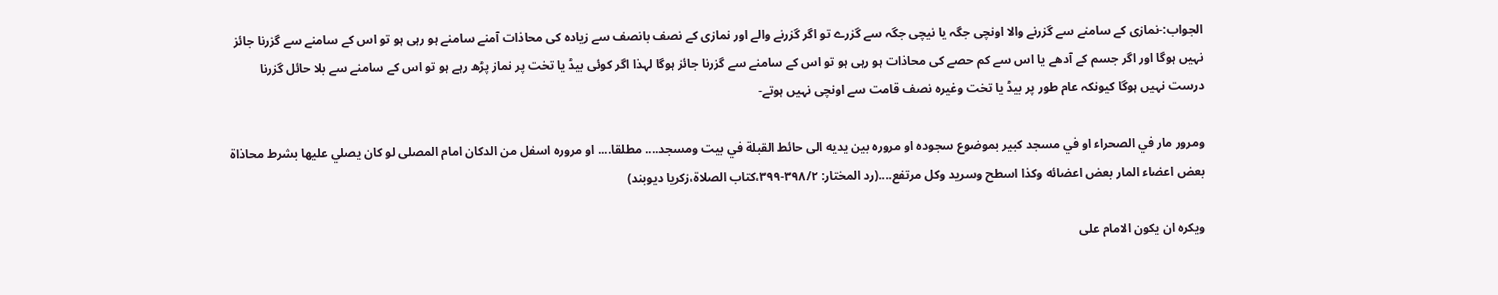الجواب:-نمازی کے سامنے سے گزرنے والا اونچی جگہ یا نیچی جگہ سے گزرے تو اگر گزرنے والے اور نمازی کے نصف بانصف سے زیادہ کی محاذات آمنے سامنے ہو رہی ہو تو اس کے سامنے سے گزرنا جائز نہیں ہوگا اور اگر جسم کے آدھے یا اس سے کم حصے کی محاذات ہو رہی ہو تو اس کے سامنے سے گزرنا جائز ہوگا لہذا اگر کوئی بیڈ یا تخت پر نماز پڑھ رہے ہو تو اس کے سامنے سے بلا حائل گزرنا درست نہیں ہوگا کیونکہ عام طور پر بیڈ یا تخت وغیرہ نصف قامت سے اونچی نہیں ہوتے-

ومرور مار في الصحراء او في مسجد كبير بموضوع سجوده او مروره بين يديه الى حائط القبلة في بيت ومسجد.... مطلقا.... او مروره اسفل من الدكان امام المصلى لو كان يصلي عليها بشرط محاذاة بعض اعضاء المار بعض اعضائه وكذا اسطح وسريد وكل مرتفع....(رد المختار: ٣٩٨/٢-٣٩٩،كتاب الصلاة،زكريا ديوبند)

ويكره ان يكون الامام على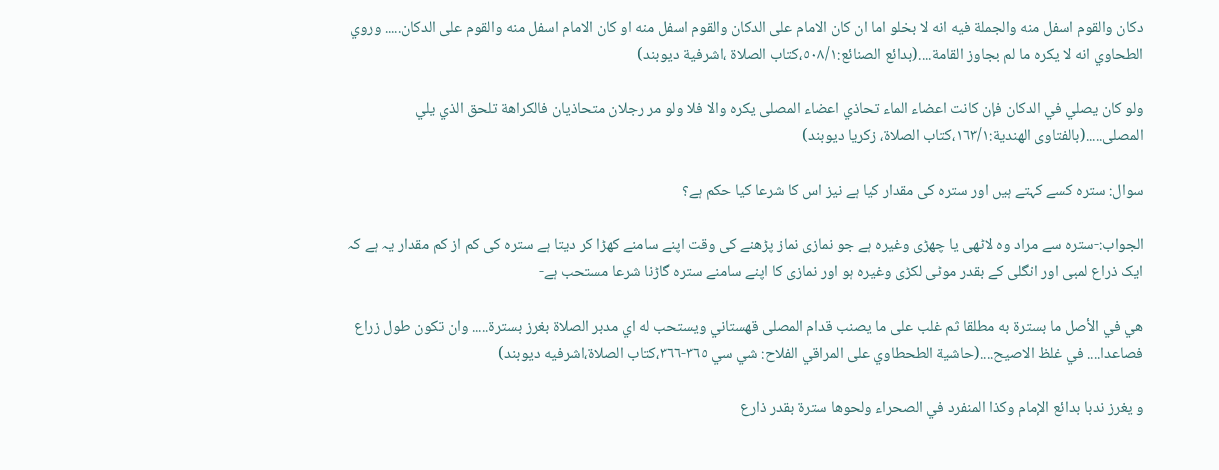دكان والقوم اسفل منه والجملة فيه انه لا بخلو اما ان كان الامام على الدكان والقوم اسفل منه او كان الامام اسفل منه والقوم على الدكان..... وروي الطحاوي انه لا يكره ما لم بجاوز القامة....(بدائع الصنائع:٥٠٨/١،كتاب الصلاة ،اشرفية ديوبند)

ولو كان يصلي في الدكان فإن كانت اعضاء الماء تحاذي اعضاء المصلى يكره والا فلا ولو مر رجلان متحاذيان فالكراهة تلحق الذي يلي المصلى.....(بالفتاوى الهندية:١٦٣/١،كتاب الصلاة، زكريا ديوبند)

سوال: سترہ کسے کہتے ہیں اور سترہ کی مقدار کیا ہے نیز اس کا شرعا کیا حکم ہے؟

الجواب:-سترہ سے مراد وہ لاٹھی یا چھڑی وغیرہ ہے جو نمازی نماز پڑھنے کی وقت اپنے سامنے کھڑا کر دیتا ہے سترہ کی کم از کم مقدار یہ ہے کہ ایک ذراع لمبی اور انگلی کے بقدر موٹی لکڑی وغیرہ ہو اور نمازی کا اپنے سامنے سترہ گاڑنا شرعا مستحب ہے-

هي في الأصل ما بسترة به مطلقا ثم غلب على ما يصنب قدام المصلى قهستاني ويستحب له اي مدبر الصلاة بغرز بسترة..... وان تكون طول زراع فصاعدا.... في غلظ الاصيح....(حاشية الطحطاوي على المراقي الفلاح: شي سي ٣٦٥-٣٦٦،كتاب الصلاة،اشرفيه ديوبند)

و يغرز ندبا بدائع الإمام وكذا المنفرد في الصحراء ولحوها سترة بقدر ذارع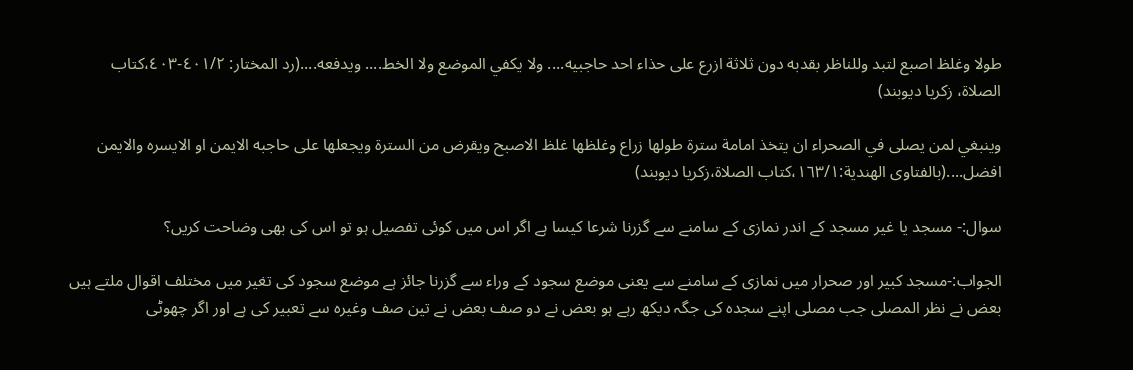طولا وغلظ اصبع لتبد وللناظر بقدبه دون ثلاثة ازرع على حذاء احد حاجبيه.... ولا يكفي الموضع ولا الخط.... ويدفعه....(رد المختار: ٤٠١/٢-٤٠٣،كتاب الصلاة، زكريا ديوبند)

وينبغي لمن يصلى في الصحراء ان يتخذ امامة سترة طولها زراع وغلظها غلظ الاصبح ويقرض من السترة ويجعلها على حاجبه الايمن او الايسره والايمن افضل....(بالفتاوى الهندية:١٦٣/١،كتاب الصلاة،زكريا ديوبند)

سوال:- مسجد یا غیر مسجد کے اندر نمازی کے سامنے سے گزرنا شرعا کیسا ہے اگر اس میں کوئی تفصیل ہو تو اس کی بھی وضاحت کریں؟

الجواب:-مسجد کبیر اور صحرار میں نمازی کے سامنے سے یعنی موضع سجود کے وراء سے گزرنا جائز ہے موضع سجود کی تغیر میں مختلف اقوال ملتے ہیں بعض نے نظر المصلی جب مصلی اپنے سجدہ کی جگہ دیکھ رہے ہو بعض نے دو صف بعض نے تین صف وغیرہ سے تعبیر کی ہے اور اگر چھوٹی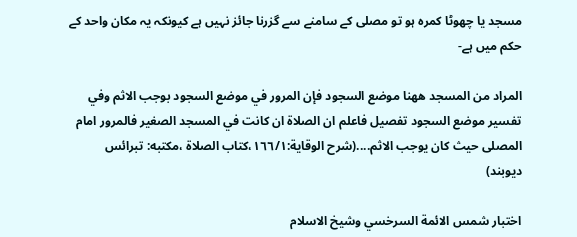مسجد یا چھوٹا کمرہ ہو تو مصلی کے سامنے سے گزرنا جائز نہیں ہے کیونکہ یہ مکان واحد کے حکم میں ہے-

المراد من المسجد ههنا موضع السجود فإن المرور في موضع السجود بوجب الاثم وفي تفسير موضع السجود تفصيل فاعلم ان الصلاة ان كانت في المسجد الصغير فالمرور امام المصلى حيث كان يوجب الاثم....(شرح الوقاية:١٦٦/١،كتاب الصلاة ،مكتبه: تبرائس ديوبند)

اختبار شمس الائمة السرخسي وشيخ الاسلام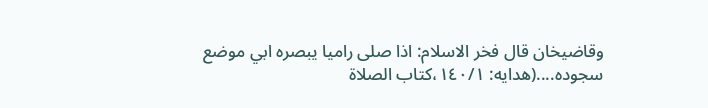وقاضيخان قال فخر الاسلام: اذا صلى راميا يبصره ابي موضع سجوده....(هدايه: ١٤٠/١،كتاب الصلاة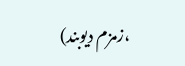،زمزم ديوبند)